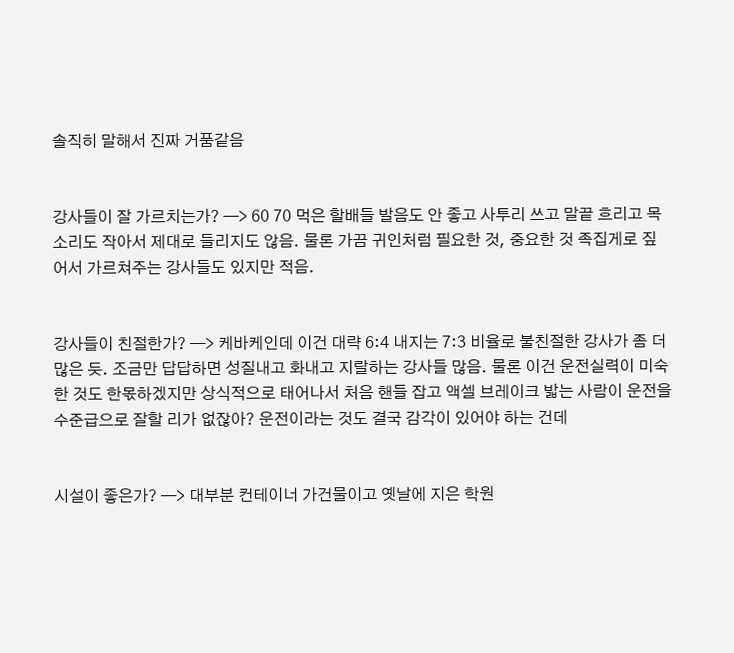솔직히 말해서 진짜 거품같음


강사들이 잘 가르치는가? —> 60 70 먹은 할배들 발음도 안 좋고 사투리 쓰고 말끝 흐리고 목소리도 작아서 제대로 들리지도 않음. 물론 가끔 귀인처럼 필요한 것, 중요한 것 족집게로 짚어서 가르쳐주는 강사들도 있지만 적음.


강사들이 친절한가? —> 케바케인데 이건 대략 6:4 내지는 7:3 비율로 불친절한 강사가 좀 더 많은 듯. 조금만 답답하면 성질내고 화내고 지랄하는 강사들 많음. 물론 이건 운전실력이 미숙한 것도 한몫하겠지만 상식적으로 태어나서 처음 핸들 잡고 액셀 브레이크 밟는 사람이 운전을 수준급으로 잘할 리가 없잖아? 운전이라는 것도 결국 감각이 있어야 하는 건데


시설이 좋은가? —> 대부분 컨테이너 가건물이고 옛날에 지은 학원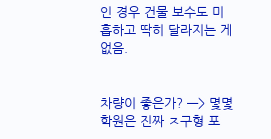인 경우 건물 보수도 미흡하고 딱히 달라지는 게 없음.


차량이 좋은가? —> 몇몇 학원은 진짜 ㅈ구형 포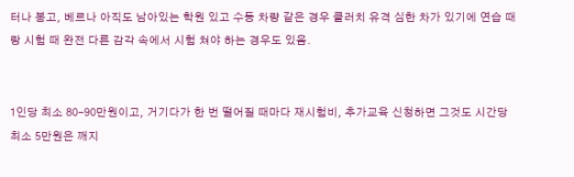터나 봉고, 베르나 아직도 남아있는 학원 있고 수동 차량 같은 경우 클러치 유격 심한 차가 있기에 연습 때랑 시험 때 완전 다른 감각 속에서 시험 쳐야 하는 경우도 있음.


1인당 최소 80-90만원이고, 거기다가 한 번 떨어질 때마다 재시험비, 추가교육 신청하면 그것도 시간당 최소 5만원은 깨지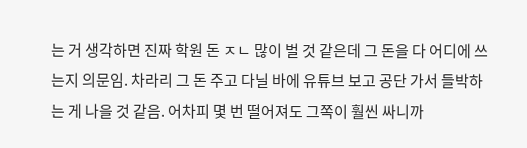는 거 생각하면 진짜 학원 돈 ㅈㄴ 많이 벌 것 같은데 그 돈을 다 어디에 쓰는지 의문임. 차라리 그 돈 주고 다닐 바에 유튜브 보고 공단 가서 들박하는 게 나을 것 같음. 어차피 몇 번 떨어져도 그쪽이 훨씬 싸니까